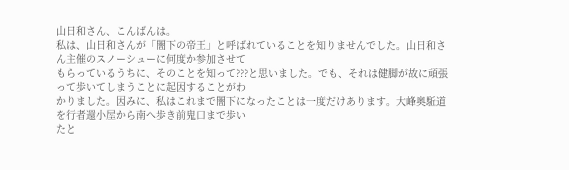山日和さん、こんばんは。
私は、山日和さんが「闇下の帝王」と呼ばれていることを知りませんでした。山日和さん主催のスノーシューに何度か参加させて
もらっているうちに、そのことを知って???と思いました。でも、それは健脚が故に頑張って歩いてしまうことに起因することがわ
かりました。因みに、私はこれまで闇下になったことは一度だけあります。大峰奥駈道を行者還小屋から南へ歩き前鬼口まで歩い
たと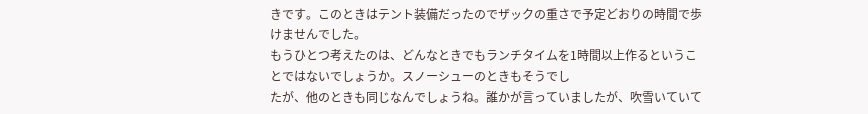きです。このときはテント装備だったのでザックの重さで予定どおりの時間で歩けませんでした。
もうひとつ考えたのは、どんなときでもランチタイムを1時間以上作るということではないでしょうか。スノーシューのときもそうでし
たが、他のときも同じなんでしょうね。誰かが言っていましたが、吹雪いていて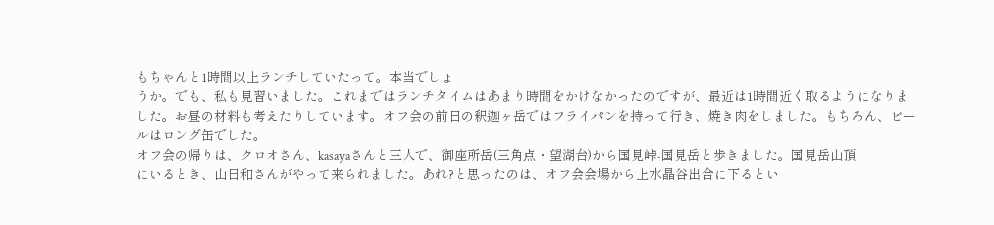もちゃんと1時間以上ランチしていたって。本当でしょ
うか。でも、私も見習いました。これまではランチタイムはあまり時間をかけなかったのですが、最近は1時間近く取るようになりま
した。お昼の材料も考えたりしています。オフ会の前日の釈迦ヶ岳ではフライパンを持って行き、焼き肉をしました。もちろん、ビー
ルはロング缶でした。
オフ会の帰りは、クロオさん、kasayaさんと三人で、御座所岳(三角点・望湖台)から国見峠-国見岳と歩きました。国見岳山頂
にいるとき、山日和さんがやって来られました。あれ?と思ったのは、オフ会会場から上水晶谷出合に下るとい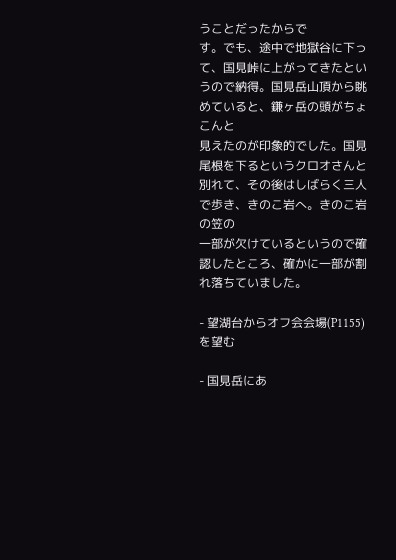うことだったからで
す。でも、途中で地獄谷に下って、国見峠に上がってきたというので納得。国見岳山頂から眺めていると、鎌ヶ岳の頭がちょこんと
見えたのが印象的でした。国見尾根を下るというクロオさんと別れて、その後はしばらく三人で歩き、きのこ岩へ。きのこ岩の笠の
一部が欠けているというので確認したところ、確かに一部が割れ落ちていました。

- 望湖台からオフ会会場(P1155)を望む

- 国見岳にあ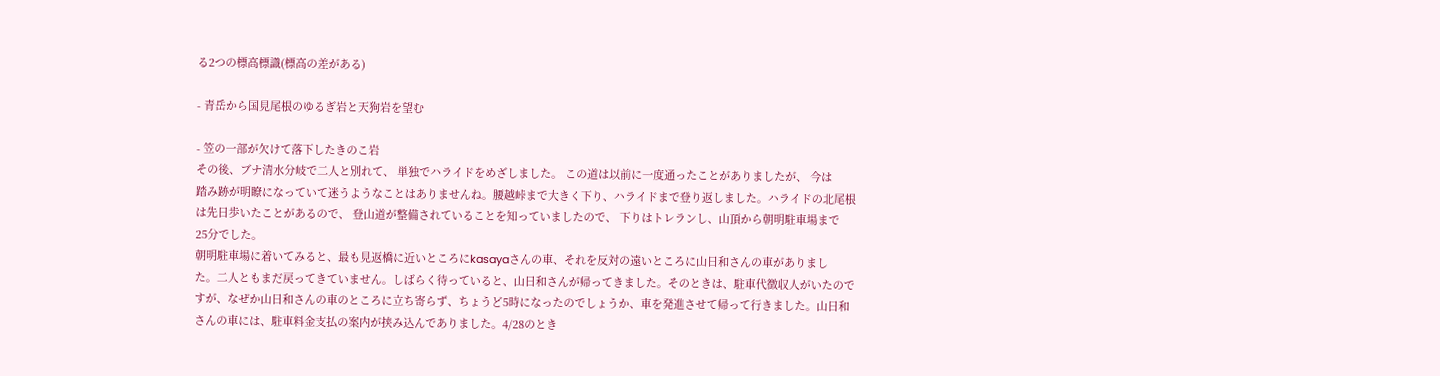る2つの標高標識(標高の差がある)

- 青岳から国見尾根のゆるぎ岩と天狗岩を望む

- 笠の一部が欠けて落下したきのこ岩
その後、ブナ清水分岐で二人と別れて、 単独でハライドをめざしました。 この道は以前に一度通ったことがありましたが、 今は
踏み跡が明瞭になっていて迷うようなことはありませんね。腰越峠まで大きく下り、ハライドまで登り返しました。ハライドの北尾根
は先日歩いたことがあるので、 登山道が整備されていることを知っていましたので、 下りはトレランし、山頂から朝明駐車場まで
25分でした。
朝明駐車場に着いてみると、最も見返橋に近いところにkasayaさんの車、それを反対の遠いところに山日和さんの車がありまし
た。二人ともまだ戻ってきていません。しばらく待っていると、山日和さんが帰ってきました。そのときは、駐車代徴収人がいたので
すが、なぜか山日和さんの車のところに立ち寄らず、ちょうど5時になったのでしょうか、車を発進させて帰って行きました。山日和
さんの車には、駐車料金支払の案内が挟み込んでありました。4/28のとき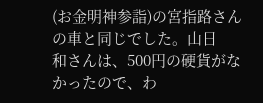(お金明神参詣)の宮指路さんの車と同じでした。山日
和さんは、500円の硬貨がなかったので、わ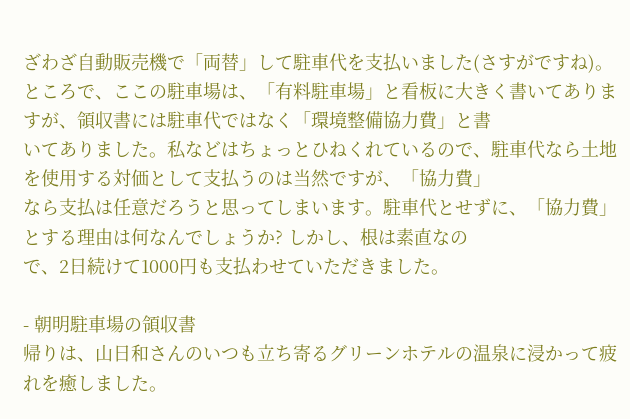ざわざ自動販売機で「両替」して駐車代を支払いました(さすがですね)。
ところで、ここの駐車場は、「有料駐車場」と看板に大きく書いてありますが、領収書には駐車代ではなく「環境整備協力費」と書
いてありました。私などはちょっとひねくれているので、駐車代なら土地を使用する対価として支払うのは当然ですが、「協力費」
なら支払は任意だろうと思ってしまいます。駐車代とせずに、「協力費」とする理由は何なんでしょうか? しかし、根は素直なの
で、2日続けて1000円も支払わせていただきました。

- 朝明駐車場の領収書
帰りは、山日和さんのいつも立ち寄るグリーンホテルの温泉に浸かって疲れを癒しました。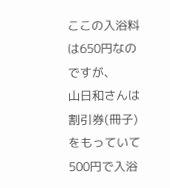ここの入浴料は650円なのですが、
山日和さんは割引券(冊子)をもっていて500円で入浴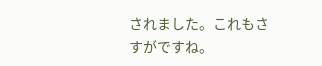されました。これもさすがですね。